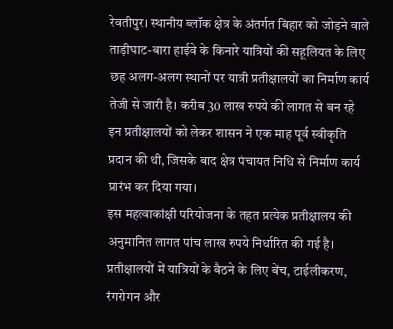रेवतीपुर। स्थानीय ब्लॉक क्षेत्र के अंतर्गत बिहार को जोड़ने वाले ताड़ीघाट-बारा हाईवे के किनारे यात्रियों की सहूलियत के लिए छह अलग-अलग स्थानों पर यात्री प्रतीक्षालयों का निर्माण कार्य तेजी से जारी है। करीब 30 लाख रुपये की लागत से बन रहे इन प्रतीक्षालयों को लेकर शासन ने एक माह पूर्व स्वीकृति प्रदान की थी, जिसके बाद क्षेत्र पंचायत निधि से निर्माण कार्य प्रारंभ कर दिया गया।
इस महत्वाकांक्षी परियोजना के तहत प्रत्येक प्रतीक्षालय की अनुमानित लागत पांच लाख रुपये निर्धारित की गई है। प्रतीक्षालयों में यात्रियों के बैठने के लिए बेंच, टाईलीकरण, रंगरोगन और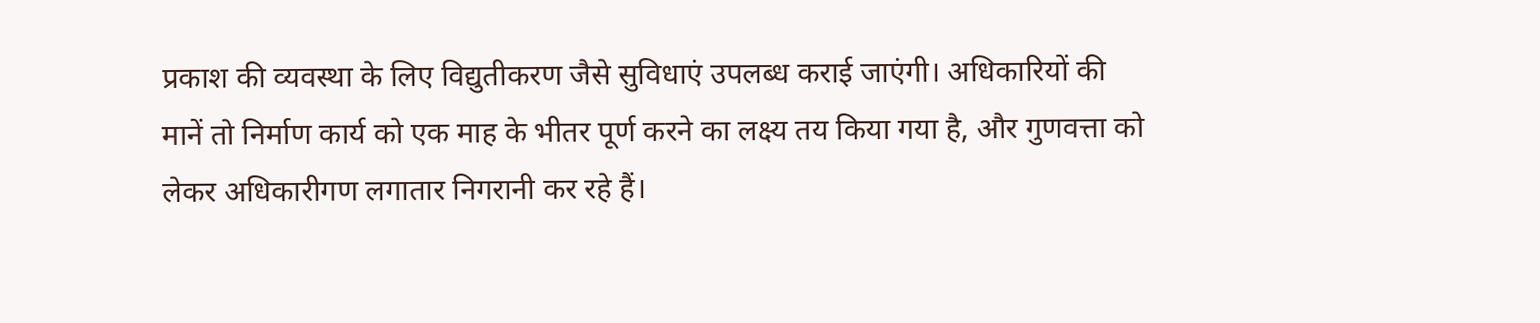प्रकाश की व्यवस्था के लिए विद्युतीकरण जैसे सुविधाएं उपलब्ध कराई जाएंगी। अधिकारियों की मानें तो निर्माण कार्य को एक माह के भीतर पूर्ण करने का लक्ष्य तय किया गया है, और गुणवत्ता को लेकर अधिकारीगण लगातार निगरानी कर रहे हैं।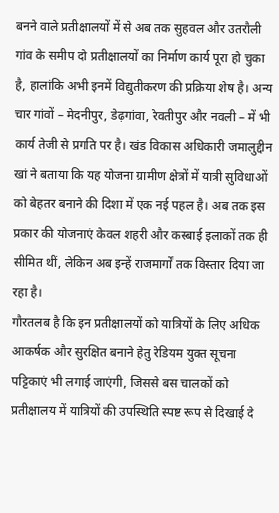बनने वाले प्रतीक्षालयों में से अब तक सुहवल और उतरौली गांव के समीप दो प्रतीक्षालयों का निर्माण कार्य पूरा हो चुका है, हालांकि अभी इनमें विद्युतीकरण की प्रक्रिया शेष है। अन्य चार गांवों – मेदनीपुर, डेढ़गांवा, रेवतीपुर और नवली – में भी कार्य तेजी से प्रगति पर है। खंड विकास अधिकारी जमालुद्दीन खां ने बताया कि यह योजना ग्रामीण क्षेत्रों में यात्री सुविधाओं को बेहतर बनाने की दिशा में एक नई पहल है। अब तक इस प्रकार की योजनाएं केवल शहरी और कस्बाई इलाकों तक ही सीमित थीं, लेकिन अब इन्हें राजमार्गों तक विस्तार दिया जा रहा है।
गौरतलब है कि इन प्रतीक्षालयों को यात्रियों के लिए अधिक आकर्षक और सुरक्षित बनाने हेतु रेडियम युक्त सूचना पट्टिकाएं भी लगाई जाएंगी, जिससे बस चालकों को प्रतीक्षालय में यात्रियों की उपस्थिति स्पष्ट रूप से दिखाई दे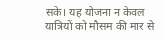सके। यह योजना न केवल यात्रियों को मौसम की मार से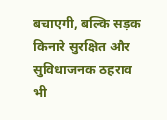बचाएगी, बल्कि सड़क किनारे सुरक्षित और सुविधाजनक ठहराव भी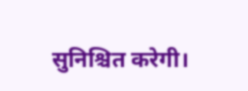सुनिश्चित करेगी।